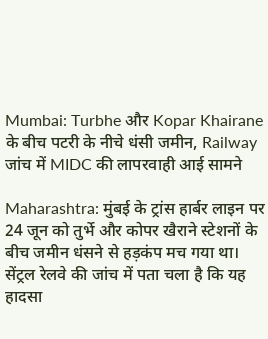Mumbai: Turbhe और Kopar Khairane के बीच पटरी के नीचे धंसी जमीन, Railway जांच में MIDC की लापरवाही आई सामने

Maharashtra: मुंबई के ट्रांस हार्बर लाइन पर 24 जून को तुर्भे और कोपर खैराने स्टेशनों के बीच जमीन धंसने से हड़कंप मच गया था। सेंट्रल रेलवे की जांच में पता चला है कि यह हादसा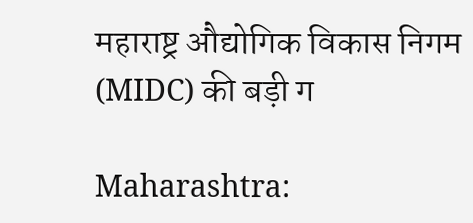महाराष्ट्र औद्योगिक विकास निगम (MIDC) की बड़ी ग

Maharashtra: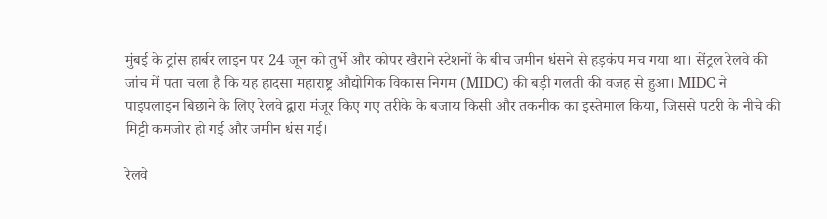मुंबई के ट्रांस हार्बर लाइन पर 24 जून को तुर्भे और कोपर खैराने स्टेशनों के बीच जमीन धंसने से हड़कंप मच गया था। सेंट्रल रेलवे की जांच में पता चला है कि यह हादसा महाराष्ट्र औद्योगिक विकास निगम (MIDC) की बड़ी गलती की वजह से हुआ। MIDC ने पाइपलाइन बिछाने के लिए रेलवे द्वारा मंजूर किए गए तरीके के बजाय किसी और तकनीक का इस्तेमाल किया, जिससे पटरी के नीचे की मिट्टी कमजोर हो गई और जमीन धंस गई।

रेलवे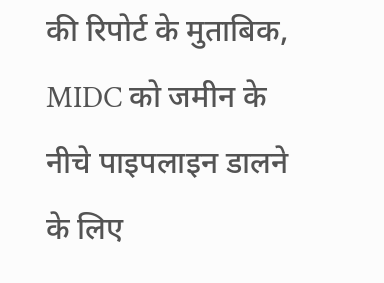की रिपोर्ट के मुताबिक, MIDC को जमीन के नीचे पाइपलाइन डालने के लिए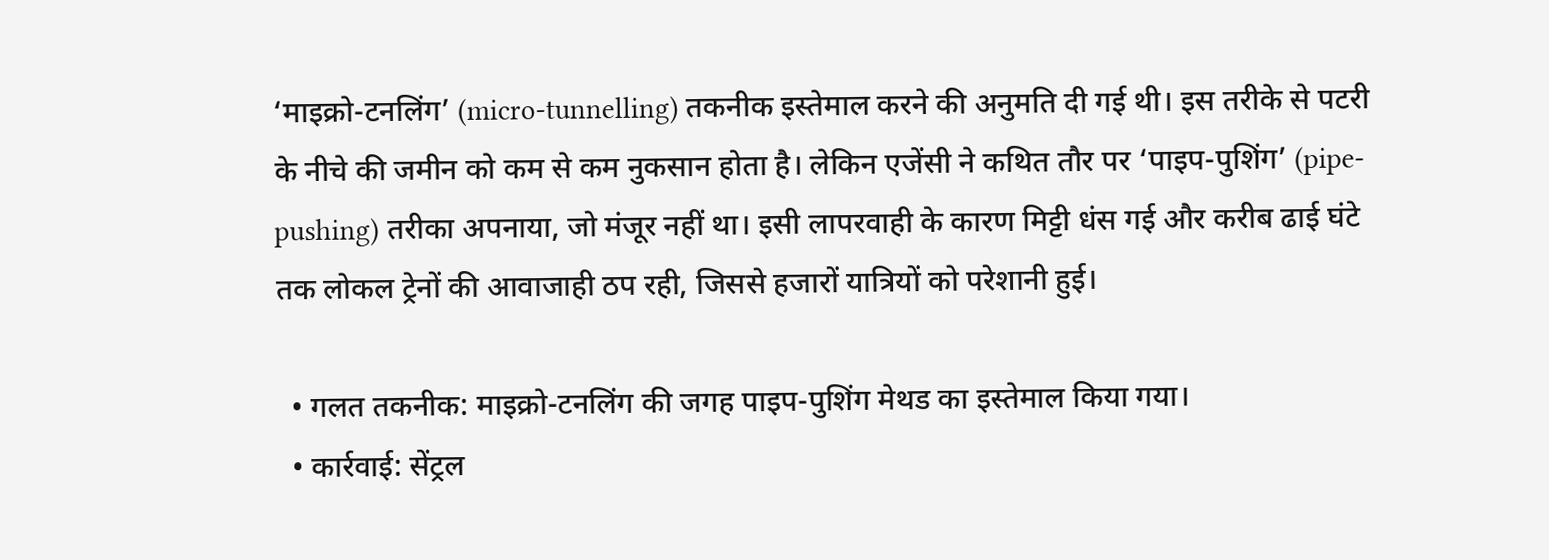‘माइक्रो-टनलिंग’ (micro-tunnelling) तकनीक इस्तेमाल करने की अनुमति दी गई थी। इस तरीके से पटरी के नीचे की जमीन को कम से कम नुकसान होता है। लेकिन एजेंसी ने कथित तौर पर ‘पाइप-पुशिंग’ (pipe-pushing) तरीका अपनाया, जो मंजूर नहीं था। इसी लापरवाही के कारण मिट्टी धंस गई और करीब ढाई घंटे तक लोकल ट्रेनों की आवाजाही ठप रही, जिससे हजारों यात्रियों को परेशानी हुई।

  • गलत तकनीक: माइक्रो-टनलिंग की जगह पाइप-पुशिंग मेथड का इस्तेमाल किया गया।
  • कार्रवाई: सेंट्रल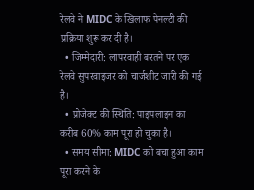रेलवे ने MIDC के खिलाफ पेनल्टी की प्रक्रिया शुरू कर दी है।
  • जिम्मेदारी: लापरवाही बरतने पर एक रेलवे सुपरवाइजर को चार्जशीट जारी की गई है।
  • प्रोजेक्ट की स्थिति: पाइपलाइन का करीब 60% काम पूरा हो चुका है।
  • समय सीमा: MIDC को बचा हुआ काम पूरा करने के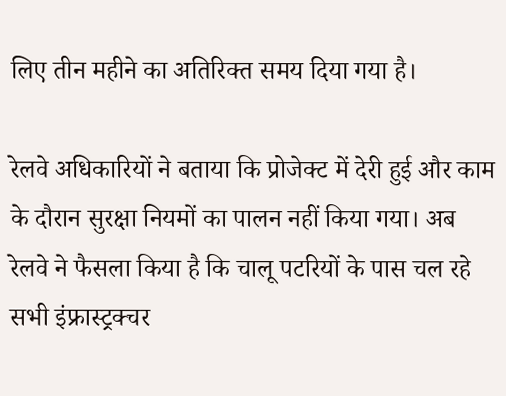लिए तीन महीने का अतिरिक्त समय दिया गया है।

रेलवे अधिकारियों ने बताया कि प्रोजेक्ट में देरी हुई और काम के दौरान सुरक्षा नियमों का पालन नहीं किया गया। अब रेलवे ने फैसला किया है कि चालू पटरियों के पास चल रहे सभी इंफ्रास्ट्रक्चर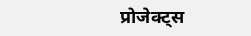प्रोजेक्ट्स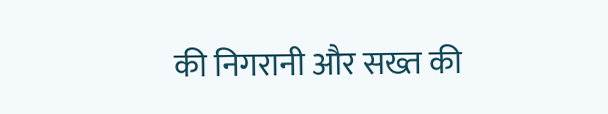की निगरानी और सख्त की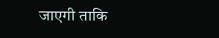जाएगी ताकि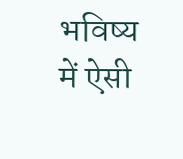भविष्य में ऐसी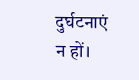दुर्घटनाएं न हों।